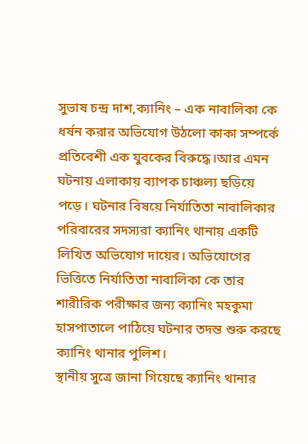সুভাষ চন্দ্র দাশ,ক্যানিং – এক নাবালিকা কে ধর্ষন করার অভিযোগ উঠলো কাকা সম্পর্কে প্রতিবেশী এক যুবকের বিরুদ্ধে।আর এমন ঘটনায় এলাকায় ব্যাপক চাঞ্চল্য ছড়িয়ে পড়ে। ঘটনার বিষয়ে নির্যাতিতা নাবালিকার পরিবারের সদস্যরা ক্যানিং থানায় একটি লিখিত অভিযোগ দায়ের। অভিযোগের ভিত্তিতে নির্যাতিতা নাবালিকা কে তার শারীরিক পরীক্ষার জন্য ক্যানিং মহকুমা হাসপাতালে পাঠিয়ে ঘটনার তদন্ত শুরু করছে ক্যানিং থানার পুলিশ।
স্থানীয় সুত্রে জানা গিয়েছে ক্যানিং থানার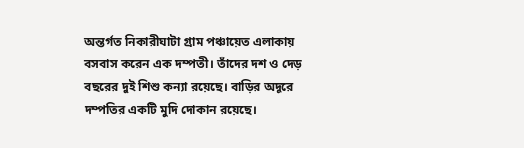অন্তর্গত নিকারীঘাটা গ্রাম পঞ্চায়েত এলাকায় বসবাস করেন এক দম্পতী। তাঁদের দশ ও দেড় বছরের দুই শিশু কন্যা রয়েছে। বাড়ির অদূরে দম্পতির একটি মুদি দোকান রয়েছে।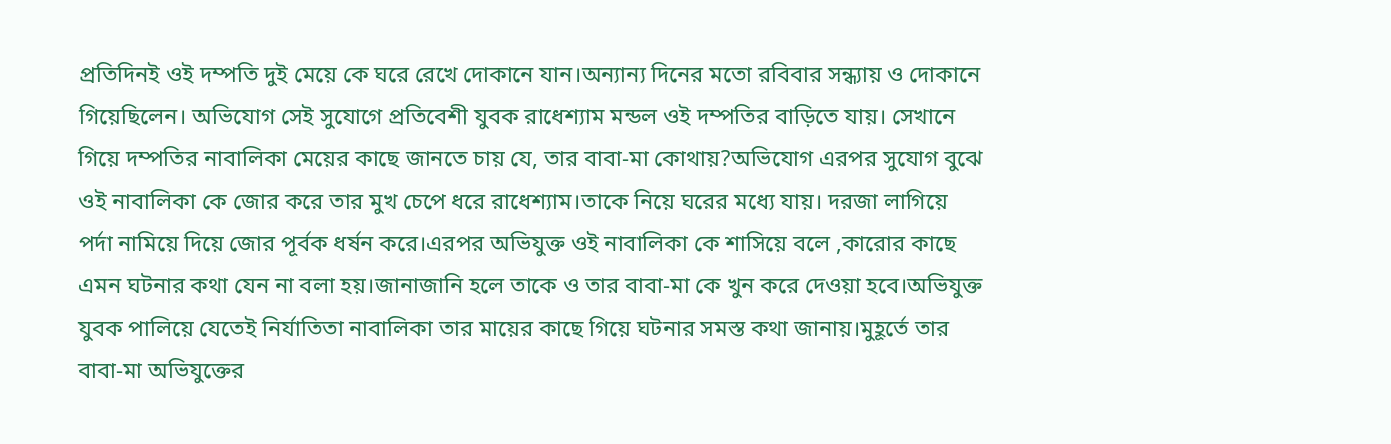প্রতিদিনই ওই দম্পতি দুই মেয়ে কে ঘরে রেখে দোকানে যান।অন্যান্য দিনের মতো রবিবার সন্ধ্যায় ও দোকানে গিয়েছিলেন। অভিযোগ সেই সুযোগে প্রতিবেশী যুবক রাধেশ্যাম মন্ডল ওই দম্পতির বাড়িতে যায়। সেখানে গিয়ে দম্পতির নাবালিকা মেয়ের কাছে জানতে চায় যে, তার বাবা-মা কোথায়?অভিযোগ এরপর সুযোগ বুঝে ওই নাবালিকা কে জোর করে তার মুখ চেপে ধরে রাধেশ্যাম।তাকে নিয়ে ঘরের মধ্যে যায়। দরজা লাগিয়ে পর্দা নামিয়ে দিয়ে জোর পূর্বক ধর্ষন করে।এরপর অভিযুক্ত ওই নাবালিকা কে শাসিয়ে বলে ,কারোর কাছে এমন ঘটনার কথা যেন না বলা হয়।জানাজানি হলে তাকে ও তার বাবা-মা কে খুন করে দেওয়া হবে।অভিযুক্ত যুবক পালিয়ে যেতেই নির্যাতিতা নাবালিকা তার মায়ের কাছে গিয়ে ঘটনার সমস্ত কথা জানায়।মুহূর্তে তার বাবা-মা অভিযুক্তের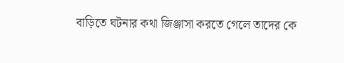বাড়িতে ঘটনার কথা জিঞ্জাসা করতে গেলে তাদের কে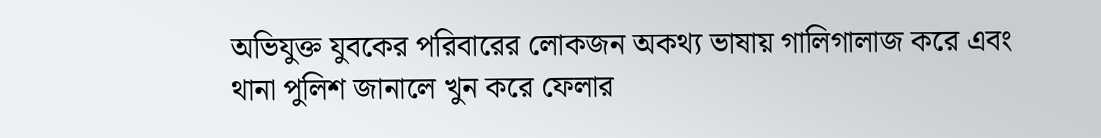অভিযুক্ত যুবকের পরিবারের লোকজন অকথ্য ভাষায় গালিগালাজ করে এবং থানা পুলিশ জানালে খুন করে ফেলার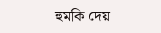হুমকি দেয়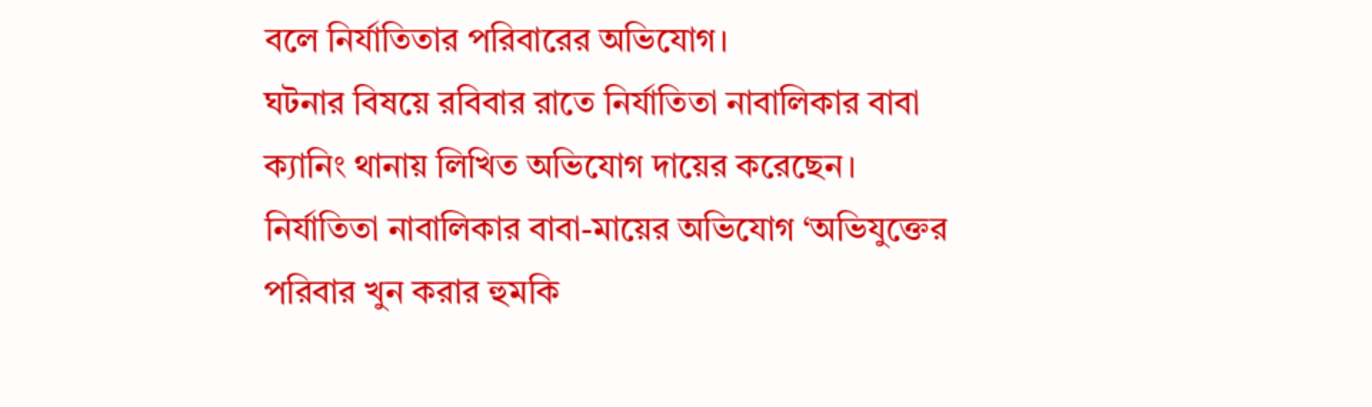বলে নির্যাতিতার পরিবারের অভিযোগ।
ঘটনার বিষয়ে রবিবার রাতে নির্যাতিতা নাবালিকার বাবা ক্যানিং থানায় লিখিত অভিযোগ দায়ের করেছেন।
নির্যাতিতা নাবালিকার বাবা-মায়ের অভিযোগ ‘অভিযুক্তের পরিবার খুন করার হুমকি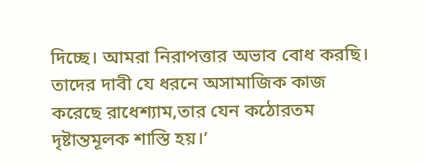দিচ্ছে। আমরা নিরাপত্তার অভাব বোধ করছি। তাদের দাবী যে ধরনে অসামাজিক কাজ করেছে রাধেশ্যাম,তার যেন কঠোরতম দৃষ্টান্তমূলক শাস্তি হয়।’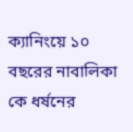ক্যানিংয়ে ১০ বছরের নাবালিকা কে ধর্ষনের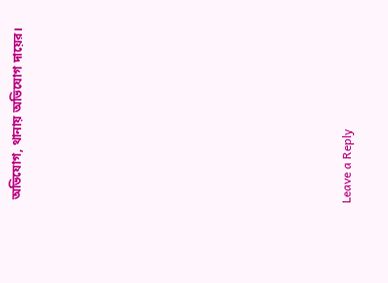অভিযোগ, থানায় অভিযোগ দায়ের।












Leave a Reply